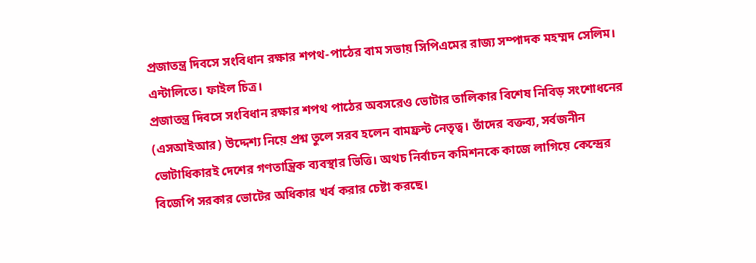প্রজাতন্ত্র দিবসে সংবিধান রক্ষার শপথ-পাঠের বাম সভায় সিপিএমের রাজ্য সম্পাদক মহম্মদ সেলিম। এন্টালিতে। ফাইল চিত্র।
প্রজাতন্ত্র দিবসে সংবিধান রক্ষার শপথ পাঠের অবসরেও ভোটার তালিকার বিশেষ নিবিড় সংশোধনের (এসআইআর) উদ্দেশ্য নিয়ে প্রশ্ন তুলে সরব হলেন বামফ্রন্ট নেতৃত্ব। তাঁদের বক্তব্য, সর্বজনীন ভোটাধিকারই দেশের গণতান্ত্রিক ব্যবস্থার ভিত্তি। অথচ নির্বাচন কমিশনকে কাজে লাগিয়ে কেন্দ্রের বিজেপি সরকার ভোটের অধিকার খর্ব করার চেষ্টা করছে।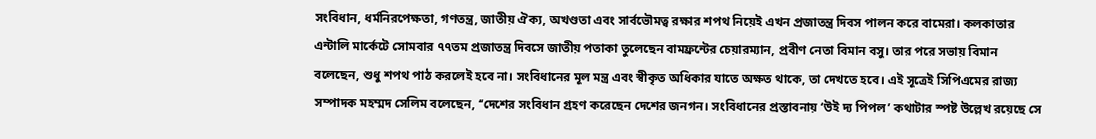সংবিধান, ধর্মনিরপেক্ষতা, গণতন্ত্র, জাতীয় ঐক্য, অখণ্ডতা এবং সার্বভৌমত্ব রক্ষার শপথ নিয়েই এখন প্রজাতন্ত্র দিবস পালন করে বামেরা। কলকাতার এন্টালি মার্কেটে সোমবার ৭৭তম প্রজাতন্ত্র দিবসে জাতীয় পতাকা তুলেছেন বামফ্রন্টের চেয়ারম্যান, প্রবীণ নেতা বিমান বসু। তার পরে সভায় বিমান বলেছেন, শুধু শপথ পাঠ করলেই হবে না। সংবিধানের মূল মন্ত্র এবং স্বীকৃত অধিকার যাতে অক্ষত থাকে, তা দেখতে হবে। এই সূত্রেই সিপিএমের রাজ্য সম্পাদক মহম্মদ সেলিম বলেছেন, ‘‘দেশের সংবিধান গ্রহণ করেছেন দেশের জনগন। সংবিধানের প্রস্তাবনায় ‘উই দ্য পিপল’ কথাটার স্পষ্ট উল্লেখ রয়েছে সে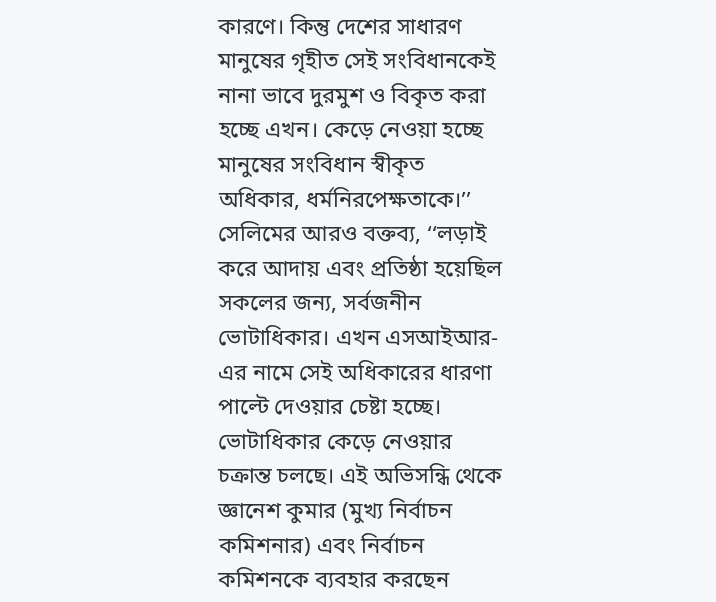কারণে। কিন্তু দেশের সাধারণ মানুষের গৃহীত সেই সংবিধানকেই নানা ভাবে দুরমুশ ও বিকৃত করা হচ্ছে এখন। কেড়ে নেওয়া হচ্ছে মানুষের সংবিধান স্বীকৃত অধিকার, ধর্মনিরপেক্ষতাকে।’’ সেলিমের আরও বক্তব্য, ‘‘লড়াই করে আদায় এবং প্রতিষ্ঠা হয়েছিল সকলের জন্য, সর্বজনীন ভোটাধিকার। এখন এসআইআর-এর নামে সেই অধিকারের ধারণা পাল্টে দেওয়ার চেষ্টা হচ্ছে। ভোটাধিকার কেড়ে নেওয়ার চক্রান্ত চলছে। এই অভিসন্ধি থেকে জ্ঞানেশ কুমার (মুখ্য নির্বাচন কমিশনার) এবং নির্বাচন কমিশনকে ব্যবহার করছেন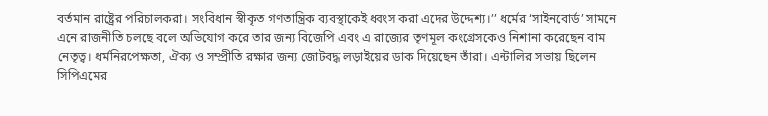বর্তমান রাষ্ট্রের পরিচালকরা। সংবিধান স্বীকৃত গণতান্ত্রিক ব্যবস্থাকেই ধ্বংস করা এদের উদ্দেশ্য।’’ ধর্মের ‘সাইনবোর্ড’ সামনে এনে রাজনীতি চলছে বলে অভিযোগ করে তার জন্য বিজেপি এবং এ রাজ্যের তৃণমূল কংগ্রেসকেও নিশানা করেছেন বাম নেতৃত্ব। ধর্মনিরপেক্ষতা, ঐক্য ও সম্প্রীতি রক্ষার জন্য জোটবদ্ধ লড়াইয়ের ডাক দিয়েছেন তাঁরা। এন্টালির সভায় ছিলেন সিপিএমের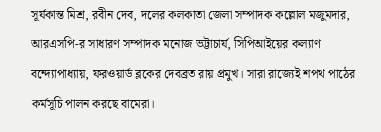সূর্যকান্ত মিশ্র, রবীন দেব, দলের কলকাতা জেলা সম্পাদক কল্লোল মজুমদার, আরএসপি-র সাধারণ সম্পাদক মনোজ ভট্টাচার্য, সিপিআইয়ের কল্যাণ বন্দ্যোপাধ্যায়, ফরওয়ার্ড ব্লকের দেবব্রত রায় প্রমুখ। সারা রাজ্যেই শপথ পাঠের কর্মসূচি পালন করছে বামেরা।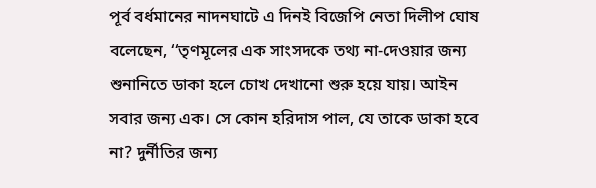পূর্ব বর্ধমানের নাদনঘাটে এ দিনই বিজেপি নেতা দিলীপ ঘোষ বলেছেন, ‘‘তৃণমূলের এক সাংসদকে তথ্য না-দেওয়ার জন্য শুনানিতে ডাকা হলে চোখ দেখানো শুরু হয়ে যায়। আইন সবার জন্য এক। সে কোন হরিদাস পাল, যে তাকে ডাকা হবে না? দুর্নীতির জন্য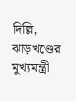দিল্লি, ঝাড়খণ্ডের মুখ্যমন্ত্রী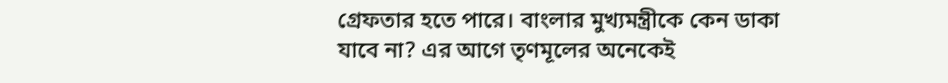গ্রেফতার হতে পারে। বাংলার মুখ্যমন্ত্রীকে কেন ডাকা যাবে না? এর আগে তৃণমূলের অনেকেই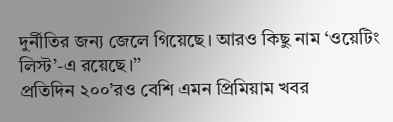দুর্নীতির জন্য জেলে গিয়েছে। আরও কিছু নাম ‘ওয়েটিং লিস্ট’-এ রয়েছে।’’
প্রতিদিন ২০০’রও বেশি এমন প্রিমিয়াম খবর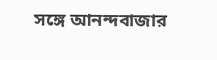সঙ্গে আনন্দবাজার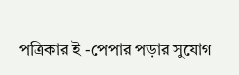পত্রিকার ই -পেপার পড়ার সুযোগ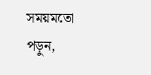সময়মতো পড়ুন,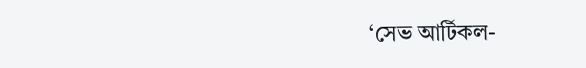‘সেভ আর্টিকল-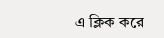এ ক্লিক করে